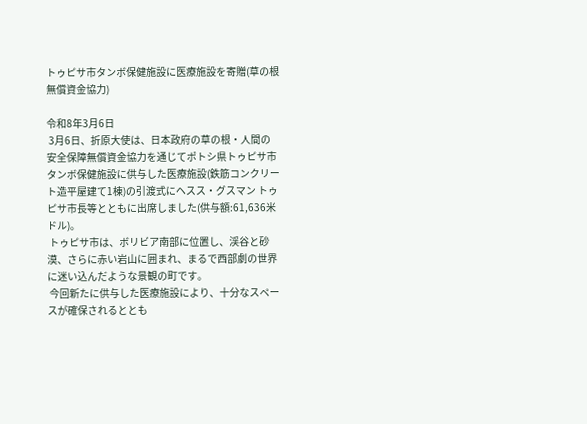トゥピサ市タンボ保健施設に医療施設を寄贈(草の根無償資金協力)

令和8年3月6日
 3月6日、折原大使は、日本政府の草の根・人間の安全保障無償資金協力を通じてポトシ県トゥピサ市タンボ保健施設に供与した医療施設(鉄筋コンクリート造平屋建て1棟)の引渡式にヘスス・グスマン トゥピサ市長等とともに出席しました(供与額:61,636米ドル)。
 トゥピサ市は、ボリビア南部に位置し、渓谷と砂漠、さらに赤い岩山に囲まれ、まるで西部劇の世界に迷い込んだような景観の町です。
 今回新たに供与した医療施設により、十分なスペースが確保されるととも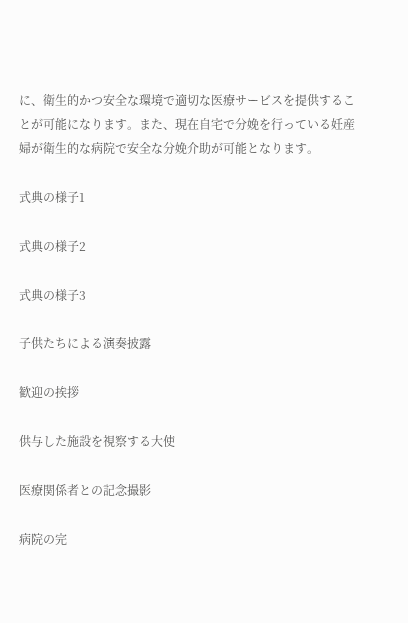に、衛生的かつ安全な環境で適切な医療サービスを提供することが可能になります。また、現在自宅で分娩を行っている妊産婦が衛生的な病院で安全な分娩介助が可能となります。

式典の様子1

式典の様子2

式典の様子3

子供たちによる演奏披露

歓迎の挨拶

供与した施設を視察する大使

医療関係者との記念撮影

病院の完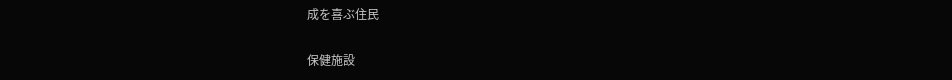成を喜ぶ住民

保健施設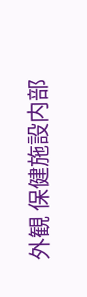外観 保健施設内部